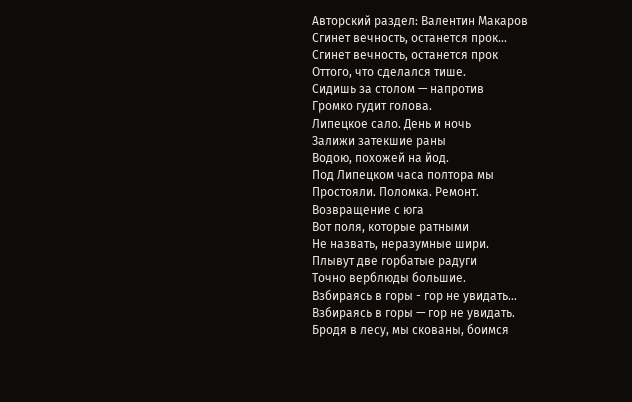Авторский раздел: Валентин Макаров
Сгинет вечность, останется прок...
Сгинет вечность, останется прок
Оттого, что сделался тише.
Сидишь за столом — напротив
Громко гудит голова.
Липецкое сало. День и ночь
Залижи затекшие раны
Водою, похожей на йод.
Под Липецком часа полтора мы
Простояли. Поломка. Ремонт.
Возвращение с юга
Вот поля, которые ратными
Не назвать, неразумные шири.
Плывут две горбатые радуги
Точно верблюды большие.
Взбираясь в горы - гор не увидать...
Взбираясь в горы — гор не увидать.
Бродя в лесу, мы скованы, боимся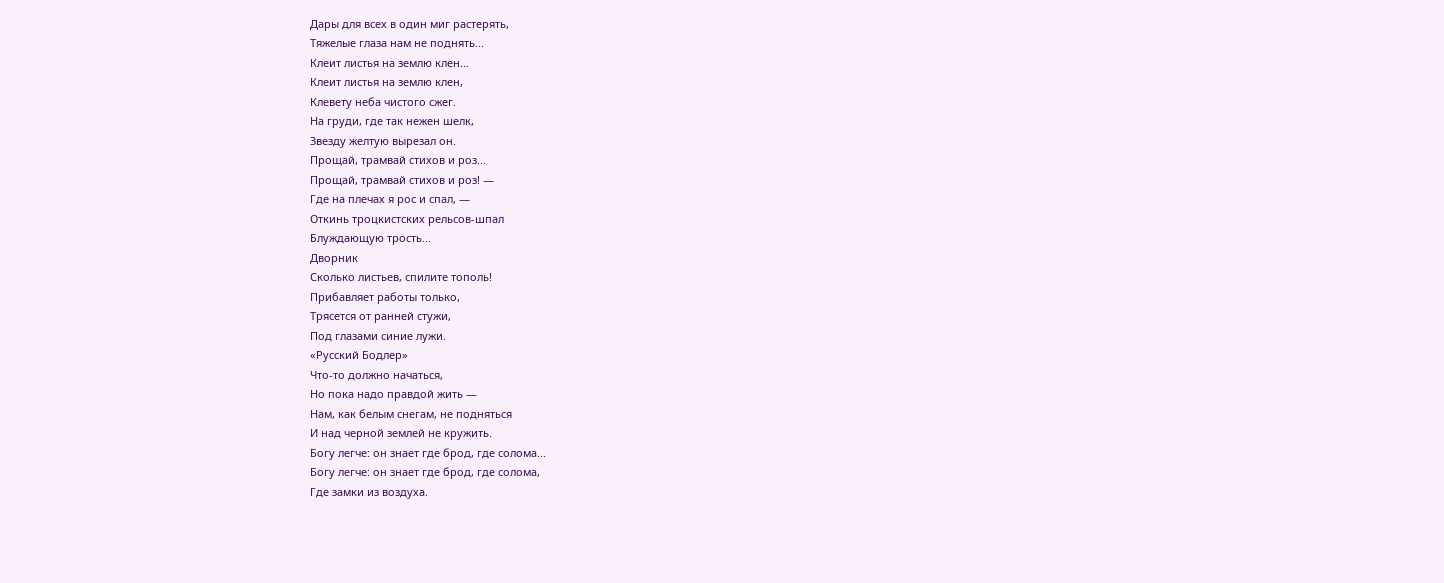Дары для всех в один миг растерять,
Тяжелые глаза нам не поднять...
Клеит листья на землю клен...
Клеит листья на землю клен,
Клевету неба чистого сжег.
На груди, где так нежен шелк,
Звезду желтую вырезал он.
Прощай, трамвай стихов и роз...
Прощай, трамвай стихов и роз! —
Где на плечах я рос и спал, —
Откинь троцкистских рельсов-шпал
Блуждающую трость...
Дворник
Сколько листьев, спилите тополь!
Прибавляет работы только,
Трясется от ранней стужи,
Под глазами синие лужи.
«Русский Бодлер»
Что-то должно начаться,
Но пока надо правдой жить —
Нам, как белым снегам, не подняться
И над черной землей не кружить.
Богу легче: он знает где брод, где солома...
Богу легче: он знает где брод, где солома,
Где замки из воздуха.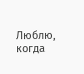Люблю, когда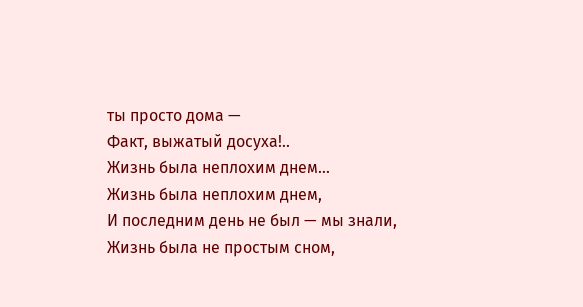ты просто дома —
Факт, выжатый досуха!..
Жизнь была неплохим днем...
Жизнь была неплохим днем,
И последним день не был — мы знали,
Жизнь была не простым сном,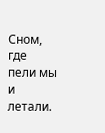Сном, где пели мы и летали.